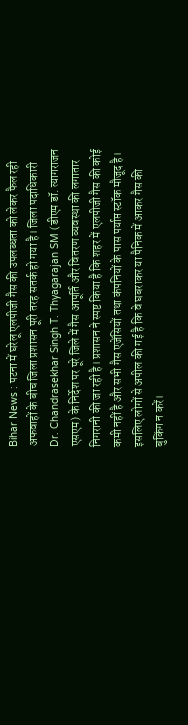Bihar News : पटना में घरेलू एलपीजी गैस की उपलब्धता को लेकर फैल रही अफवाहों के बीच जिला प्रशासन पूरी तरह सतर्क हो गया है। जिला पदाधिकारी Dr. Chandrasekhar Singh T. Thyagarajan SM (डीएम डॉ. त्यागराजन एसएम) के निर्देश पर पूरे जिले में गैस आपूर्ति और वितरण व्यवस्था की लगातार निगरानी की जा रही है। प्रशासन ने स्पष्ट किया है कि शहर में एलपीजी गैस की कोई कमी नहीं है और सभी गैस एजेंसियों तथा कंपनियों के पास पर्याप्त स्टॉक मौजूद है। इसलिए लोगों से अपील की गई है कि वे घबराकर या पैनिक में आकर गैस की बुकिंग न करें।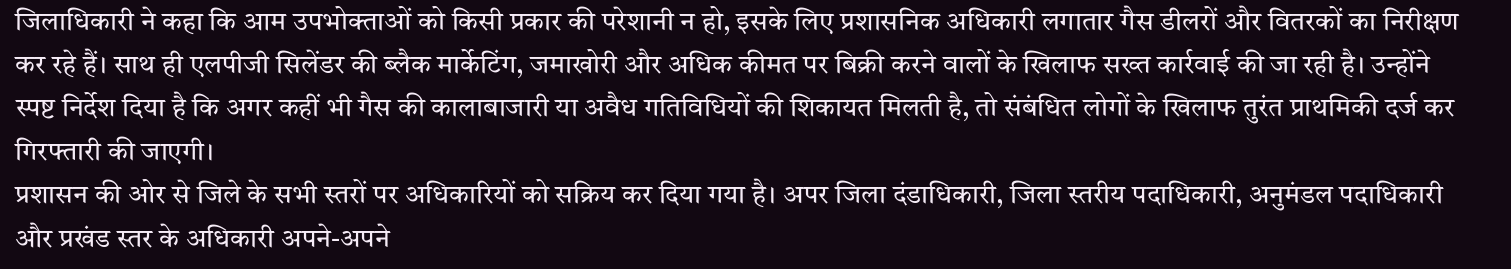जिलाधिकारी ने कहा कि आम उपभोक्ताओं को किसी प्रकार की परेशानी न हो, इसके लिए प्रशासनिक अधिकारी लगातार गैस डीलरों और वितरकों का निरीक्षण कर रहे हैं। साथ ही एलपीजी सिलेंडर की ब्लैक मार्केटिंग, जमाखोरी और अधिक कीमत पर बिक्री करने वालों के खिलाफ सख्त कार्रवाई की जा रही है। उन्होंने स्पष्ट निर्देश दिया है कि अगर कहीं भी गैस की कालाबाजारी या अवैध गतिविधियों की शिकायत मिलती है, तो संबंधित लोगों के खिलाफ तुरंत प्राथमिकी दर्ज कर गिरफ्तारी की जाएगी।
प्रशासन की ओर से जिले के सभी स्तरों पर अधिकारियों को सक्रिय कर दिया गया है। अपर जिला दंडाधिकारी, जिला स्तरीय पदाधिकारी, अनुमंडल पदाधिकारी और प्रखंड स्तर के अधिकारी अपने-अपने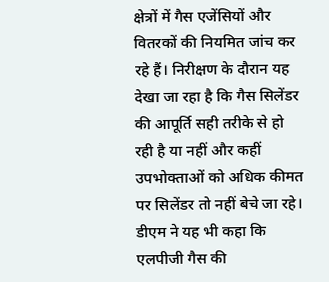क्षेत्रों में गैस एजेंसियों और वितरकों की नियमित जांच कर रहे हैं। निरीक्षण के दौरान यह देखा जा रहा है कि गैस सिलेंडर की आपूर्ति सही तरीके से हो रही है या नहीं और कहीं उपभोक्ताओं को अधिक कीमत पर सिलेंडर तो नहीं बेचे जा रहे।
डीएम ने यह भी कहा कि एलपीजी गैस की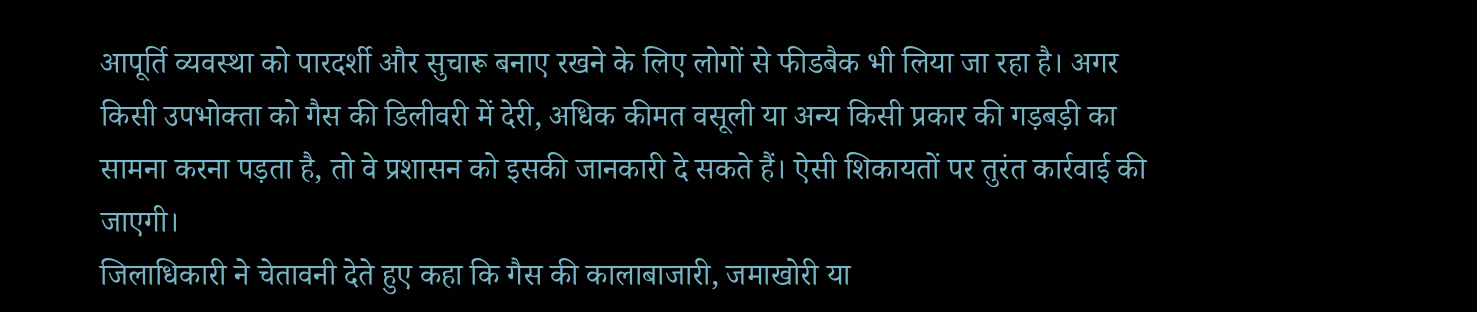आपूर्ति व्यवस्था को पारदर्शी और सुचारू बनाए रखने के लिए लोगों से फीडबैक भी लिया जा रहा है। अगर किसी उपभोक्ता को गैस की डिलीवरी में देरी, अधिक कीमत वसूली या अन्य किसी प्रकार की गड़बड़ी का सामना करना पड़ता है, तो वे प्रशासन को इसकी जानकारी दे सकते हैं। ऐसी शिकायतों पर तुरंत कार्रवाई की जाएगी।
जिलाधिकारी ने चेतावनी देते हुए कहा कि गैस की कालाबाजारी, जमाखोरी या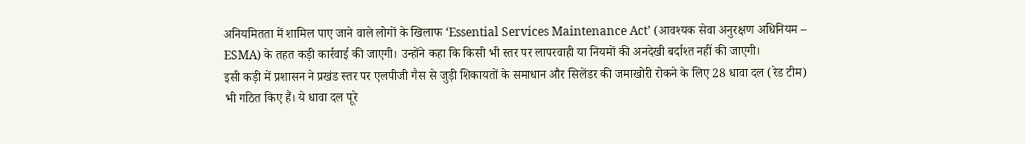अनियमितता में शामिल पाए जाने वाले लोगों के खिलाफ ‘Essential Services Maintenance Act’ (आवश्यक सेवा अनुरक्षण अधिनियम – ESMA) के तहत कड़ी कार्रवाई की जाएगी। उन्होंने कहा कि किसी भी स्तर पर लापरवाही या नियमों की अनदेखी बर्दाश्त नहीं की जाएगी।
इसी कड़ी में प्रशासन ने प्रखंड स्तर पर एलपीजी गैस से जुड़ी शिकायतों के समाधान और सिलेंडर की जमाखोरी रोकने के लिए 28 धावा दल (रेड टीम) भी गठित किए हैं। ये धावा दल पूरे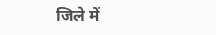जिले में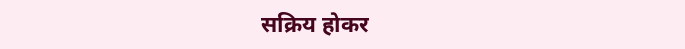सक्रिय होकर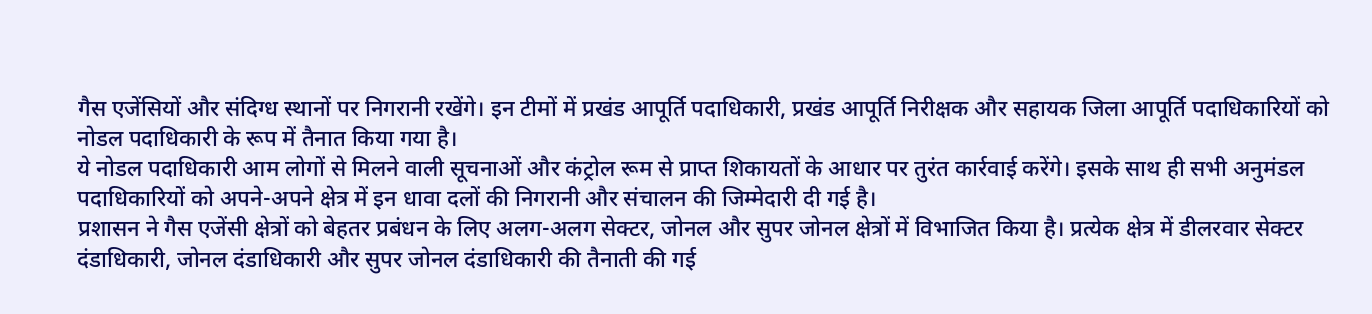गैस एजेंसियों और संदिग्ध स्थानों पर निगरानी रखेंगे। इन टीमों में प्रखंड आपूर्ति पदाधिकारी, प्रखंड आपूर्ति निरीक्षक और सहायक जिला आपूर्ति पदाधिकारियों को नोडल पदाधिकारी के रूप में तैनात किया गया है।
ये नोडल पदाधिकारी आम लोगों से मिलने वाली सूचनाओं और कंट्रोल रूम से प्राप्त शिकायतों के आधार पर तुरंत कार्रवाई करेंगे। इसके साथ ही सभी अनुमंडल पदाधिकारियों को अपने-अपने क्षेत्र में इन धावा दलों की निगरानी और संचालन की जिम्मेदारी दी गई है।
प्रशासन ने गैस एजेंसी क्षेत्रों को बेहतर प्रबंधन के लिए अलग-अलग सेक्टर, जोनल और सुपर जोनल क्षेत्रों में विभाजित किया है। प्रत्येक क्षेत्र में डीलरवार सेक्टर दंडाधिकारी, जोनल दंडाधिकारी और सुपर जोनल दंडाधिकारी की तैनाती की गई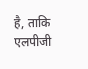है, ताकि एलपीजी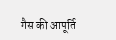गैस की आपूर्ति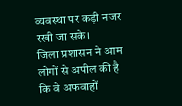व्यवस्था पर कड़ी नजर रखी जा सके।
जिला प्रशासन ने आम लोगों से अपील की है कि वे अफवाहों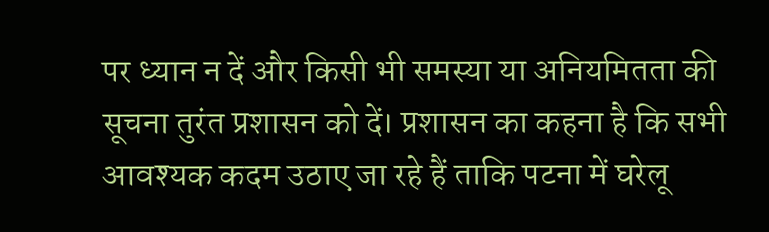पर ध्यान न दें और किसी भी समस्या या अनियमितता की सूचना तुरंत प्रशासन को दें। प्रशासन का कहना है कि सभी आवश्यक कदम उठाए जा रहे हैं ताकि पटना में घरेलू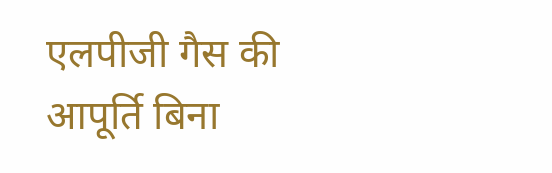एलपीजी गैस की आपूर्ति बिना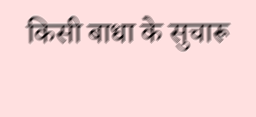किसी बाधा के सुचारू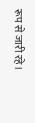रूप से जारी रहे।